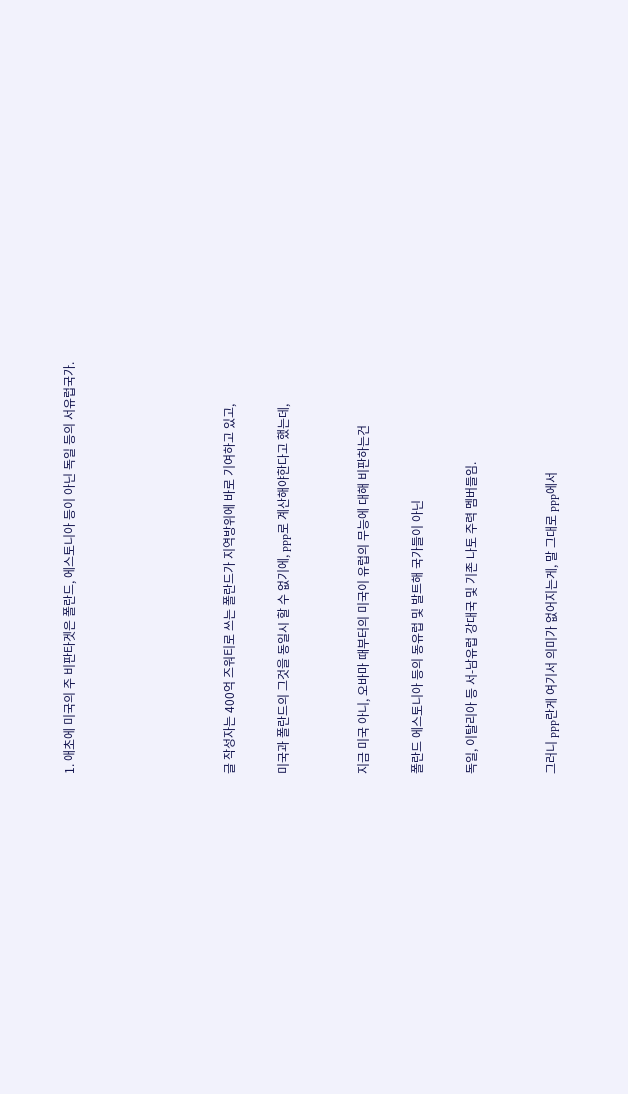1. 애초에 미국의 주 비판타겟은 폴란드, 에스토니아 등이 아닌 독일 등의 서유럽국가.





글 작성자는 400억 즈워티로 쓰는 폴란드가 지역방위에 바로 기여하고 있고,

미국과 폴란드의 그것을 동일시 할 수 없기에, ppp로 계산해야한다고 했는데,


지금 미국 아니, 오바마 때부터의 미국이 유럽의 무능에 대해 비판하는건

폴란드 에스토니아 등의 동유럽 및 발트해 국가들이 아닌

독일, 이탈리아 등 서-남유럽 강대국 및 기존 나토 주력 멤버들임.


그러니 ppp란게 여기서 의미가 없어지는게, 말 그대로 ppp에서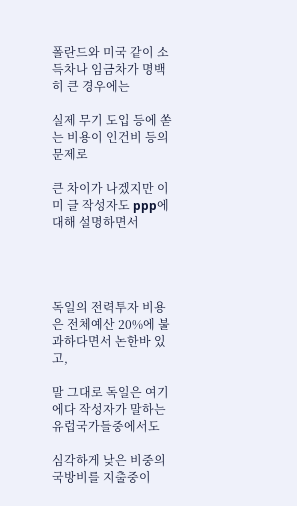폴란드와 미국 같이 소득차나 임금차가 명백히 큰 경우에는

실제 무기 도입 등에 쏟는 비용이 인건비 등의 문제로

큰 차이가 나겠지만 이미 글 작성자도 ppp에 대해 설명하면서




독일의 전력투자 비용은 전체예산 20%에 불과하다면서 논한바 있고,

말 그대로 독일은 여기에다 작성자가 말하는 유럽국가들중에서도

심각하게 낮은 비중의 국방비를 지출중이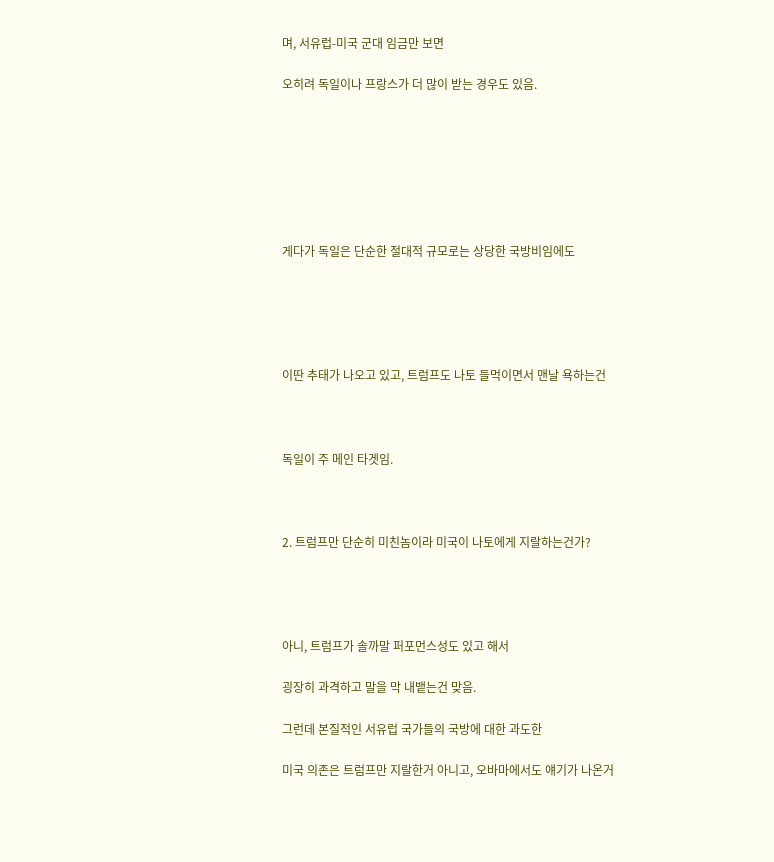며, 서유럽-미국 군대 임금만 보면

오히려 독일이나 프랑스가 더 많이 받는 경우도 있음.







게다가 독일은 단순한 절대적 규모로는 상당한 국방비임에도





이딴 추태가 나오고 있고, 트럼프도 나토 들먹이면서 맨날 욕하는건



독일이 주 메인 타겟임.



2. 트럼프만 단순히 미친놈이라 미국이 나토에게 지랄하는건가?




아니, 트럼프가 솔까말 퍼포먼스성도 있고 해서

굉장히 과격하고 말을 막 내뱉는건 맞음.

그런데 본질적인 서유럽 국가들의 국방에 대한 과도한

미국 의존은 트럼프만 지랄한거 아니고, 오바마에서도 얘기가 나온거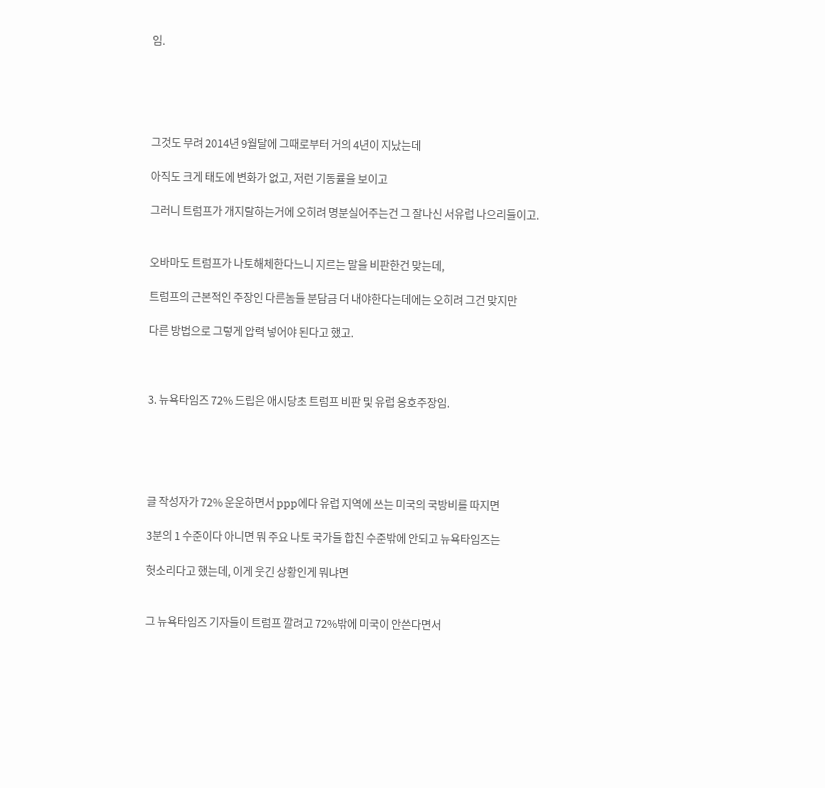임.





그것도 무려 2014년 9월달에 그때로부터 거의 4년이 지났는데

아직도 크게 태도에 변화가 없고, 저런 기동률을 보이고

그러니 트럼프가 개지랄하는거에 오히려 명분실어주는건 그 잘나신 서유럽 나으리들이고.


오바마도 트럼프가 나토해체한다느니 지르는 말을 비판한건 맞는데,

트럼프의 근본적인 주장인 다른놈들 분담금 더 내야한다는데에는 오히려 그건 맞지만

다른 방법으로 그렇게 압력 넣어야 된다고 했고.



3. 뉴욕타임즈 72% 드립은 애시당초 트럼프 비판 및 유럽 옹호주장임.





글 작성자가 72% 운운하면서 ppp에다 유럽 지역에 쓰는 미국의 국방비를 따지면

3분의 1 수준이다 아니면 뭐 주요 나토 국가들 합친 수준밖에 안되고 뉴욕타임즈는

헛소리다고 했는데, 이게 웃긴 상황인게 뭐냐면


그 뉴욕타임즈 기자들이 트럼프 깔려고 72%밖에 미국이 안쓴다면서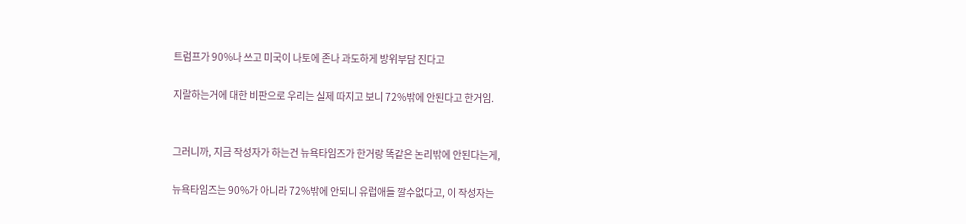트럼프가 90%나 쓰고 미국이 나토에 존나 과도하게 방위부담 진다고

지랄하는거에 대한 비판으로 우리는 실제 따지고 보니 72%밖에 안된다고 한거임.


그러니까, 지금 작성자가 하는건 뉴욕타임즈가 한거랑 똑같은 논리밖에 안된다는게,

뉴욕타임즈는 90%가 아니라 72%밖에 안되니 유럽애들 깔수없다고, 이 작성자는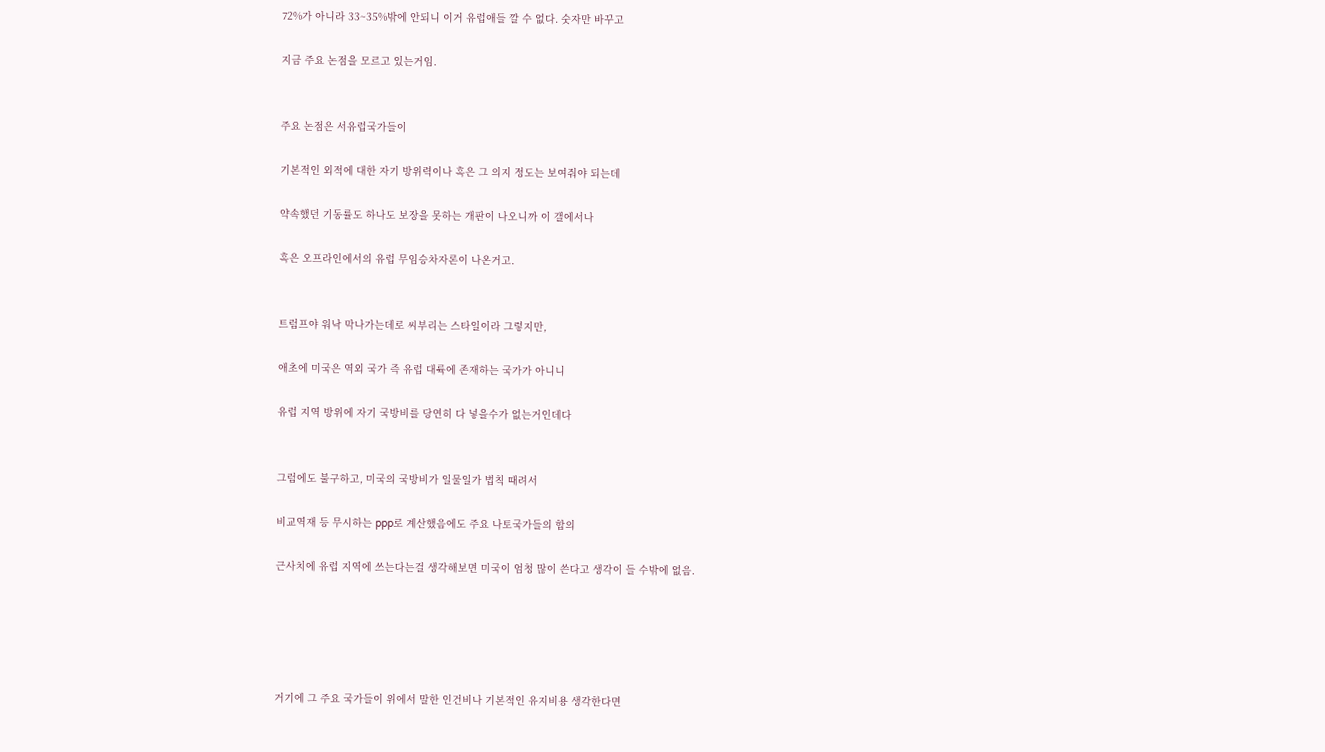72%가 아니라 33~35%밖에 안되니 이거 유럽애들 깔 수 없다. 숫자만 바꾸고

지금 주요 논점을 모르고 있는거임.


주요 논점은 서유럽국가들이

기본적인 외적에 대한 자기 방위력이나 혹은 그 의지 정도는 보여줘야 되는데

약속했던 기동률도 하나도 보장을 못하는 개판이 나오니까 이 갤에서나

혹은 오프라인에서의 유럽 무임승차자론이 나온거고.


트럼프야 워낙 막나가는데로 씨부리는 스타일이라 그렇지만,

애초에 미국은 역외 국가 즉 유럽 대륙에 존재하는 국가가 아니니

유럽 지역 방위에 자기 국방비를 당연히 다 넣을수가 없는거인데다


그럼에도 불구하고, 미국의 국방비가 일물일가 법칙 때려서

비교역재 등 무시하는 ppp로 계산했음에도 주요 나토국가들의 합의

근사치에 유럽 지역에 쓰는다는걸 생각해보면 미국이 엄청 많이 쓴다고 생각이 들 수밖에 없음.





거기에 그 주요 국가들이 위에서 말한 인건비나 기본적인 유지비용 생각한다면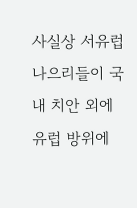사실상 서유럽 나으리들이 국내 치안 외에 유럽 방위에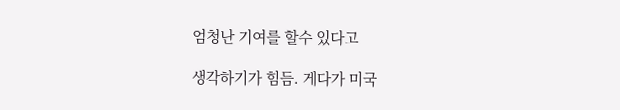엄청난 기여를 할수 있다고

생각하기가 힘듬. 게다가 미국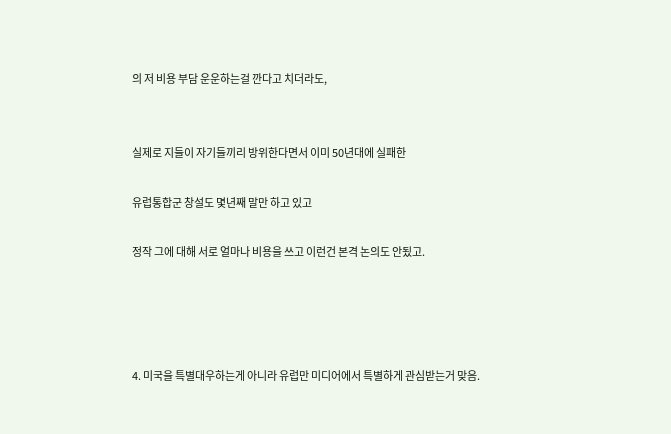의 저 비용 부담 운운하는걸 깐다고 치더라도,


실제로 지들이 자기들끼리 방위한다면서 이미 50년대에 실패한

유럽통합군 창설도 몇년째 말만 하고 있고

정작 그에 대해 서로 얼마나 비용을 쓰고 이런건 본격 논의도 안됬고.




4. 미국을 특별대우하는게 아니라 유럽만 미디어에서 특별하게 관심받는거 맞음.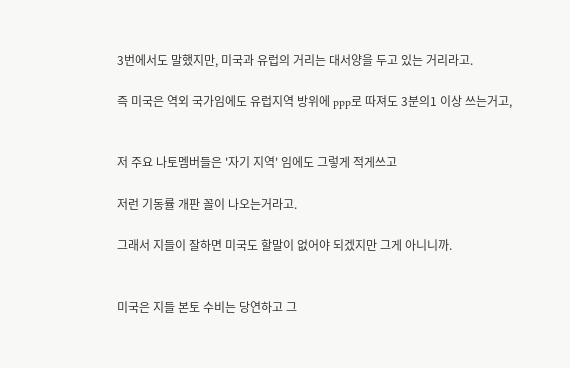3번에서도 말했지만, 미국과 유럽의 거리는 대서양을 두고 있는 거리라고.

즉 미국은 역외 국가임에도 유럽지역 방위에 ppp로 따져도 3분의1 이상 쓰는거고,


저 주요 나토멤버들은 '자기 지역' 임에도 그렇게 적게쓰고

저런 기동률 개판 꼴이 나오는거라고.

그래서 지들이 잘하면 미국도 할말이 없어야 되겠지만 그게 아니니까.


미국은 지들 본토 수비는 당연하고 그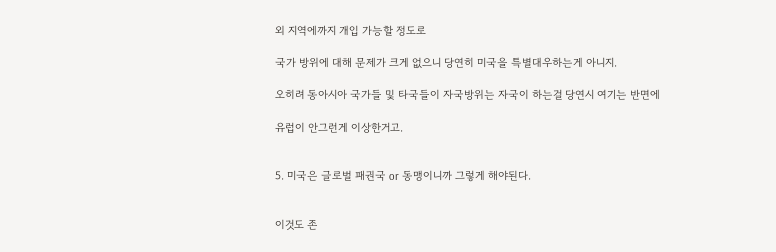외 지역에까지 개입 가능할 정도로

국가 방위에 대해 문제가 크게 없으니 당연히 미국을 특별대우하는게 아니지.

오히려 동아시아 국가들 및 타국들이 자국방위는 자국이 하는걸 당연시 여기는 반면에

유럽이 안그런게 이상한거고.


5. 미국은 글로벌 패권국 or 동맹이니까 그렇게 해야된다.


이것도 존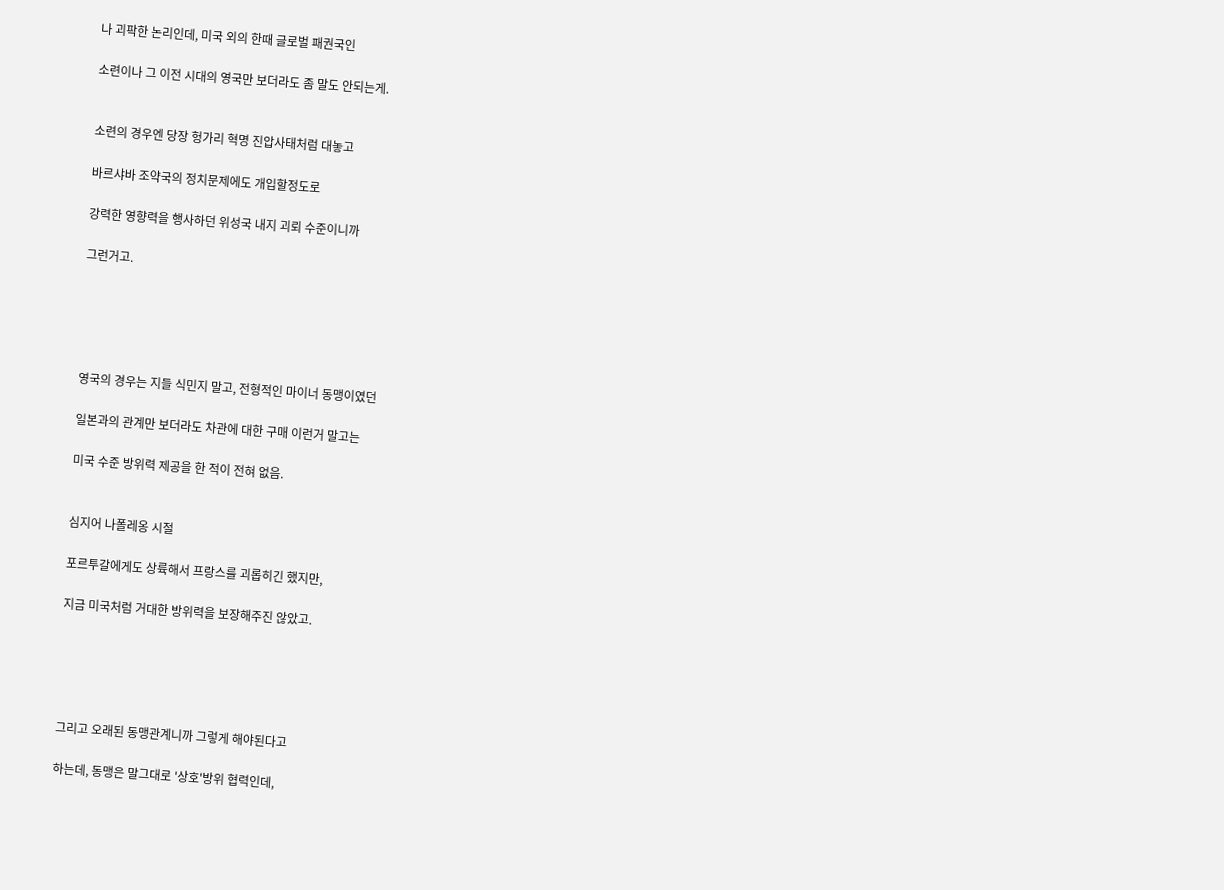나 괴팍한 논리인데, 미국 외의 한때 글로벌 패권국인

소련이나 그 이전 시대의 영국만 보더라도 좀 말도 안되는게.


소련의 경우엔 당장 헝가리 혁명 진압사태처럼 대놓고

바르샤바 조약국의 정치문제에도 개입할정도로

강력한 영향력을 행사하던 위성국 내지 괴뢰 수준이니까

그런거고.





영국의 경우는 지들 식민지 말고, 전형적인 마이너 동맹이였던

일본과의 관계만 보더라도 차관에 대한 구매 이런거 말고는

미국 수준 방위력 제공을 한 적이 전혀 없음.


심지어 나폴레옹 시절

포르투갈에게도 상륙해서 프랑스를 괴롭히긴 했지만,

지금 미국처럼 거대한 방위력을 보장해주진 않았고.





그리고 오래된 동맹관계니까 그렇게 해야된다고

하는데, 동맹은 말그대로 '상호'방위 협력인데,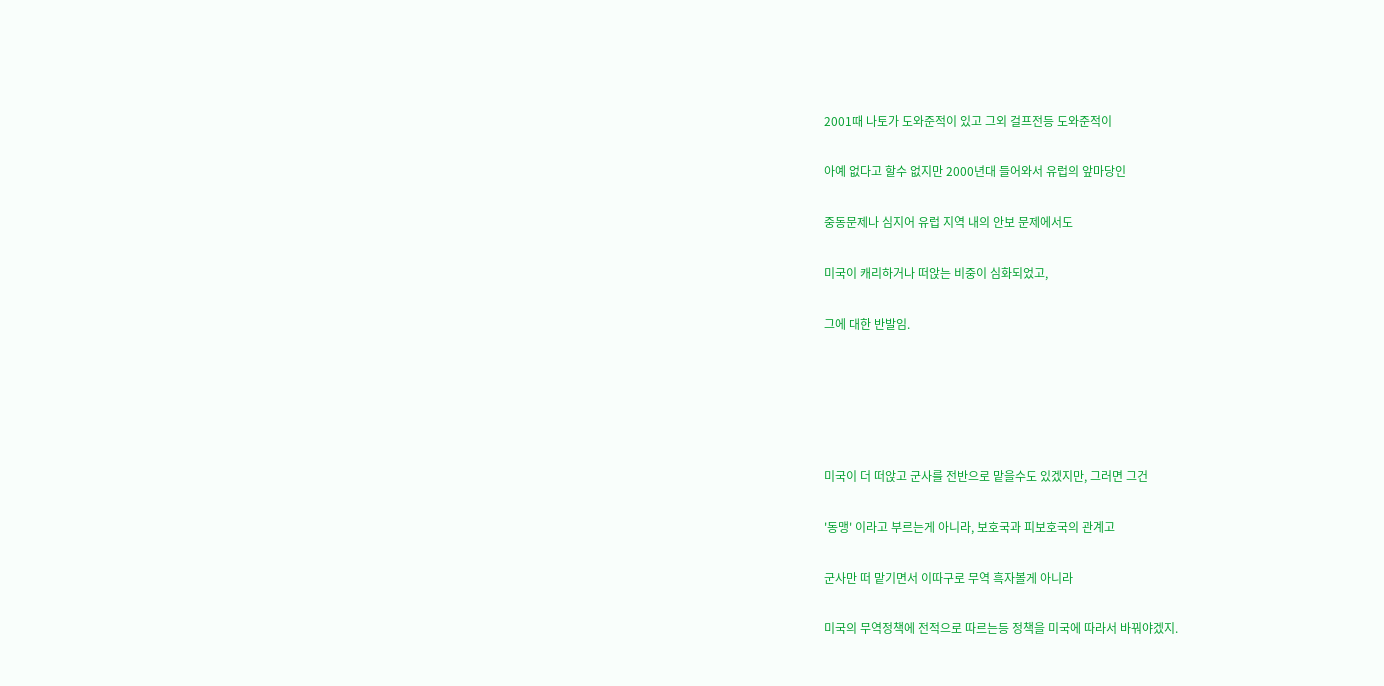2001때 나토가 도와준적이 있고 그외 걸프전등 도와준적이

아예 없다고 할수 없지만 2000년대 들어와서 유럽의 앞마당인

중동문제나 심지어 유럽 지역 내의 안보 문제에서도

미국이 캐리하거나 떠앉는 비중이 심화되었고,

그에 대한 반발임.





미국이 더 떠앉고 군사를 전반으로 맡을수도 있겠지만, 그러면 그건

'동맹' 이라고 부르는게 아니라, 보호국과 피보호국의 관계고

군사만 떠 맡기면서 이따구로 무역 흑자볼게 아니라

미국의 무역정책에 전적으로 따르는등 정책을 미국에 따라서 바꿔야겠지.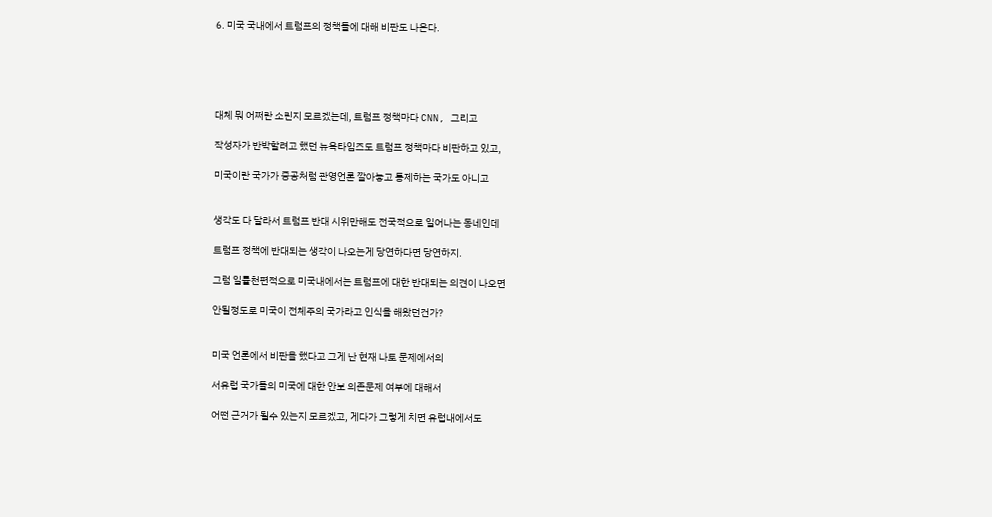6. 미국 국내에서 트럼프의 정책들에 대해 비판도 나온다.





대체 뭐 어쩌란 소린지 모르겠는데, 트럼프 정책마다 CNN, 그리고

작성자가 반박할려고 했던 뉴욕타임즈도 트럼프 정책마다 비판하고 있고,

미국이란 국가가 중공처럼 관영언론 깔아놓고 통제하는 국가도 아니고


생각도 다 달라서 트럼프 반대 시위만해도 전국적으로 일어나는 동네인데

트럼프 정책에 반대되는 생각이 나오는게 당연하다면 당연하지.

그럼 일률천편적으로 미국내에서는 트럼프에 대한 반대되는 의견이 나오면

안될정도로 미국이 전체주의 국가라고 인식을 해왔던건가?


미국 언론에서 비판을 했다고 그게 난 현재 나토 문제에서의

서유럽 국가들의 미국에 대한 안보 의존문제 여부에 대해서

어떤 근거가 될수 있는지 모르겠고, 게다가 그렇게 치면 유럽내에서도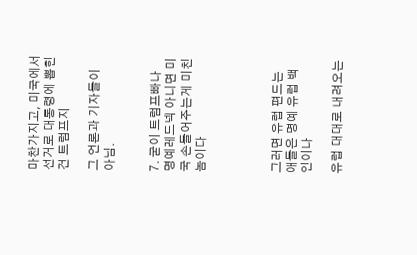마찬가지고, 미국에서 선거로 대통령에 뽑힌건 트럼프지

그 언론과 기자들이 아님.


7. 굳이 트럼프빠나 명예레드넥 아니면 미국 손들어주는게 미친놈이다




그러면 유럽 편드는 애들은 명예 유럽 백인이나

유럽 대대로 내려오는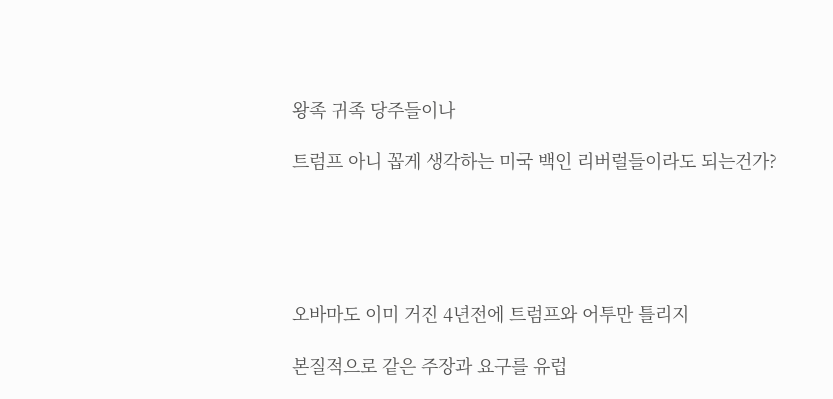왕족 귀족 당주들이나

트럼프 아니 꼽게 생각하는 미국 백인 리버럴들이라도 되는건가?





오바마도 이미 거진 4년전에 트럼프와 어투만 틀리지

본질적으로 같은 주장과 요구를 유럽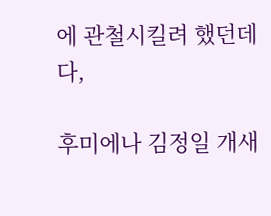에 관철시킬려 했던데다,

후미에나 김정일 개새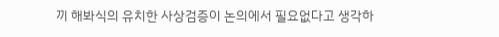끼 해봐식의 유치한 사상검증이 논의에서 필요없다고 생각하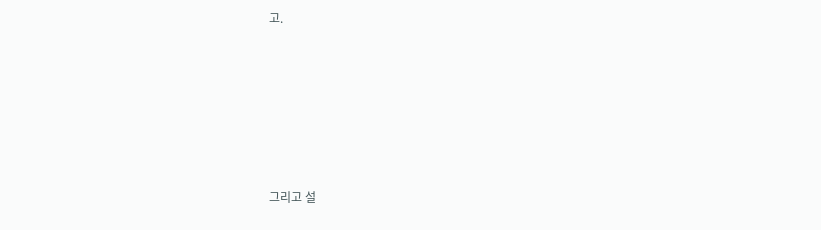고.







그리고 설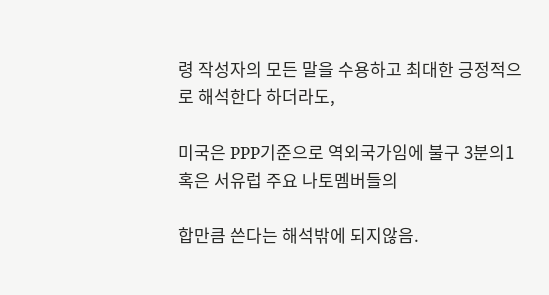령 작성자의 모든 말을 수용하고 최대한 긍정적으로 해석한다 하더라도,

미국은 PPP기준으로 역외국가임에 불구 3분의1 혹은 서유럽 주요 나토멤버들의

합만큼 쓴다는 해석밖에 되지않음.